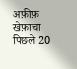अफ़ीफ़ खेफ़ाचा पिछले 20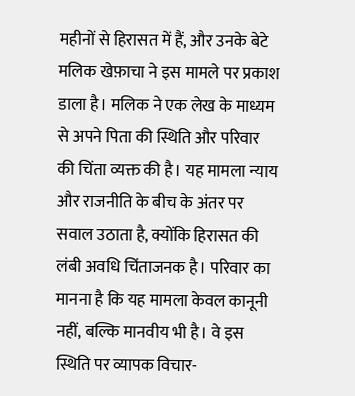महीनों से हिरासत में हैं, और उनके बेटे मलिक खेफ़ाचा ने इस मामले पर प्रकाश डाला है। मलिक ने एक लेख के माध्यम से अपने पिता की स्थिति और परिवार की चिंता व्यक्त की है। यह मामला न्याय और राजनीति के बीच के अंतर पर सवाल उठाता है, क्योंकि हिरासत की लंबी अवधि चिंताजनक है। परिवार का मानना है कि यह मामला केवल कानूनी नहीं, बल्कि मानवीय भी है। वे इस स्थिति पर व्यापक विचार-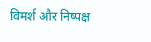विमर्श और निष्पक्ष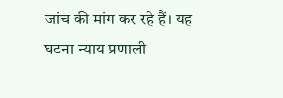जांच की मांग कर रहे हैं। यह घटना न्याय प्रणाली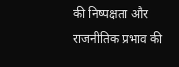की निष्पक्षता और राजनीतिक प्रभाव की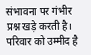संभावना पर गंभीर प्रश्न खड़े करती है। परिवार को उम्मीद है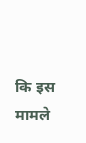कि इस मामले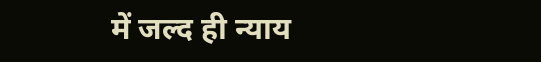में जल्द ही न्याय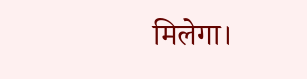मिलेगा।